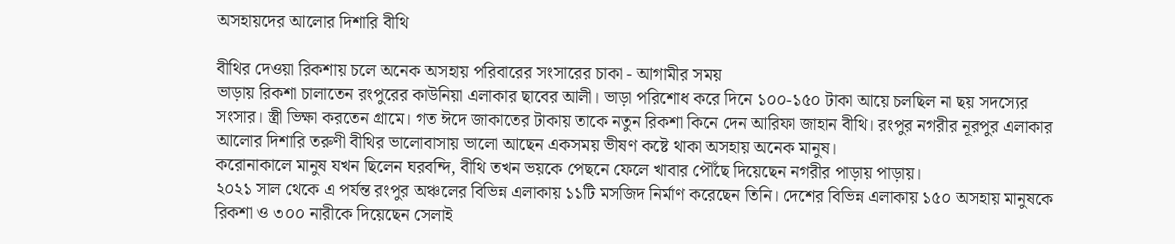অসহায়দের আলোর দিশারি বীথি

বীথির দেওয়া রিকশায় চলে অনেক অসহায় পরিবারের সংসারের চাকা - আগামীর সময়
ভাড়ায় রিকশা চালাতেন রংপুরের কাউনিয়া এলাকার ছাবের আলী। ভাড়া পরিশোধ করে দিনে ১০০-১৫০ টাকা আয়ে চলছিল না ছয় সদস্যের সংসার। স্ত্রী ভিক্ষা করতেন গ্রামে। গত ঈদে জাকাতের টাকায় তাকে নতুন রিকশা কিনে দেন আরিফা জাহান বীথি। রংপুর নগরীর নূরপুর এলাকার আলোর দিশারি তরুণী বীথির ভালোবাসায় ভালো আছেন একসময় ভীষণ কষ্টে থাকা অসহায় অনেক মানুষ।
করোনাকালে মানুষ যখন ছিলেন ঘরবন্দি, বীথি তখন ভয়কে পেছনে ফেলে খাবার পৌঁছে দিয়েছেন নগরীর পাড়ায় পাড়ায়।
২০২১ সাল থেকে এ পর্যন্ত রংপুর অঞ্চলের বিভিন্ন এলাকায় ১১টি মসজিদ নির্মাণ করেছেন তিনি। দেশের বিভিন্ন এলাকায় ১৫০ অসহায় মানুষকে রিকশা ও ৩০০ নারীকে দিয়েছেন সেলাই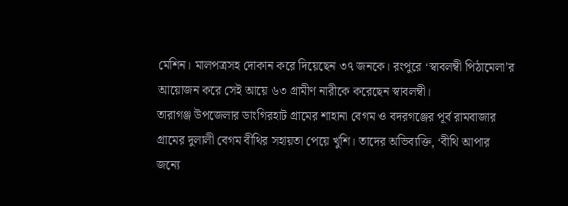মেশিন। মালপত্রসহ দোকান করে দিয়েছেন ৩৭ জনকে। রংপুরে ‘স্বাবলম্বী পিঠামেলা’র আয়োজন করে সেই আয়ে ৬৩ গ্রামীণ নারীকে করেছেন স্বাবলম্বী।
তারাগঞ্জ উপজেলার ডাংগিরহাট গ্রামের শাহানা বেগম ও বদরগঞ্জের পূর্ব রামবাজার গ্রামের দুলালী বেগম বীথির সহায়তা পেয়ে খুশি। তাদের অভিব্যক্তি, ‘বীথি আপার জন্যে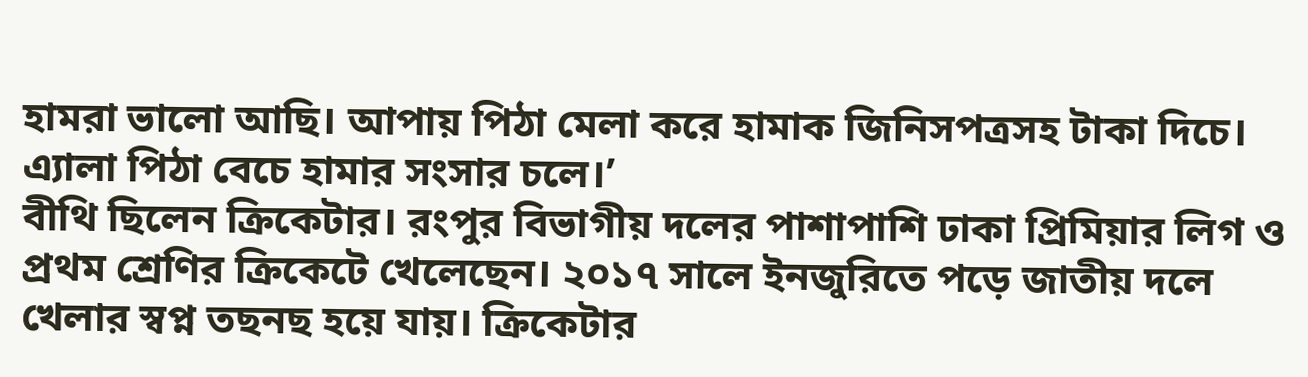হামরা ভালো আছি। আপায় পিঠা মেলা করে হামাক জিনিসপত্রসহ টাকা দিচে। এ্যালা পিঠা বেচে হামার সংসার চলে।’
বীথি ছিলেন ক্রিকেটার। রংপুর বিভাগীয় দলের পাশাপাশি ঢাকা প্রিমিয়ার লিগ ও প্রথম শ্রেণির ক্রিকেটে খেলেছেন। ২০১৭ সালে ইনজুরিতে পড়ে জাতীয় দলে খেলার স্বপ্ন তছনছ হয়ে যায়। ক্রিকেটার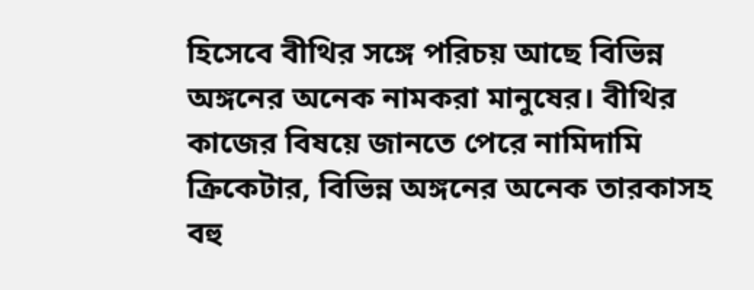হিসেবে বীথির সঙ্গে পরিচয় আছে বিভিন্ন অঙ্গনের অনেক নামকরা মানুষের। বীথির কাজের বিষয়ে জানতে পেরে নামিদামি ক্রিকেটার, বিভিন্ন অঙ্গনের অনেক তারকাসহ বহু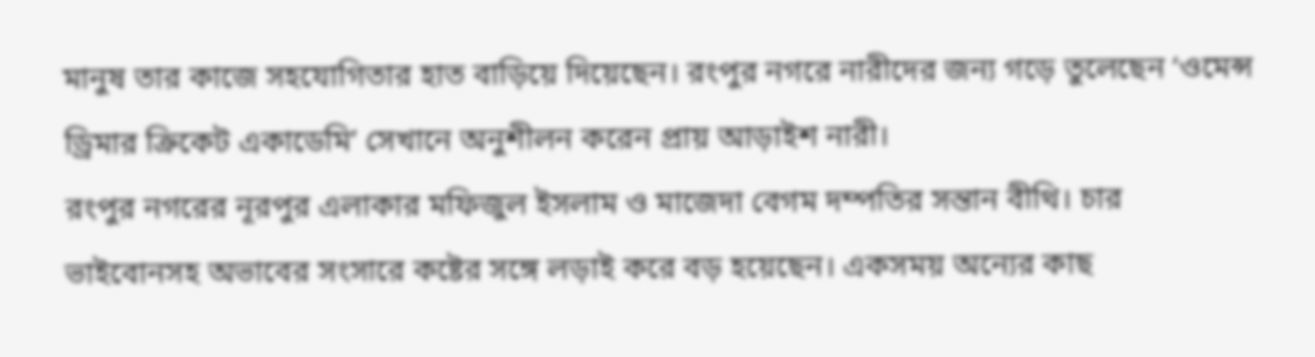মানুষ তার কাজে সহযোগিতার হাত বাড়িয়ে দিয়েছেন। রংপুর নগরে নারীদের জন্য গড়ে তুলেছেন ‘ওমেন্স ড্রিমার ক্রিকেট একাডেমি’ সেখানে অনুশীলন করেন প্রায় আড়াইশ নারী।
রংপুর নগরের নূরপুর এলাকার মফিজুল ইসলাম ও মাজেদা বেগম দম্পতির সন্তান বীথি। চার ভাইবোনসহ অভাবের সংসারে কষ্টের সঙ্গে লড়াই করে বড় হয়েছেন। একসময় অন্যের কাছ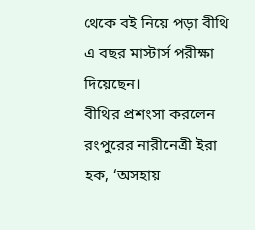থেকে বই নিয়ে পড়া বীথি এ বছর মাস্টার্স পরীক্ষা দিয়েছেন।
বীথির প্রশংসা করলেন রংপুরের নারীনেত্রী ইরা হক, ‘অসহায়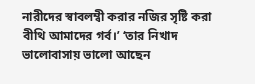নারীদের স্বাবলম্বী করার নজির সৃষ্টি করা বীথি আমাদের গর্ব।’ ‘তার নিখাদ ভালোবাসায় ভালো আছেন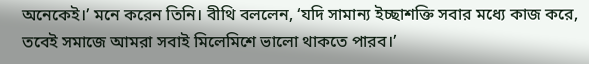অনেকেই।’ মনে করেন তিনি। বীথি বললেন, ‘যদি সামান্য ইচ্ছাশক্তি সবার মধ্যে কাজ করে, তবেই সমাজে আমরা সবাই মিলেমিশে ভালো থাকতে পারব।’